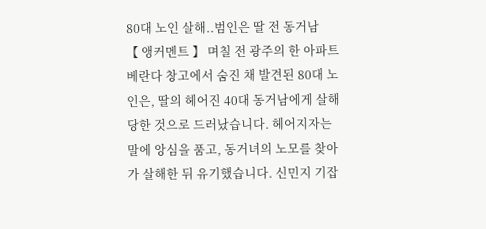80대 노인 살해..범인은 딸 전 동거남
【 앵커멘트 】 며칠 전 광주의 한 아파트 베란다 창고에서 숨진 채 발견된 80대 노인은, 딸의 헤어진 40대 동거남에게 살해 당한 것으로 드러났습니다. 헤어지자는 말에 앙심을 품고, 동거녀의 노모를 찾아가 살해한 뒤 유기했습니다. 신민지 기잡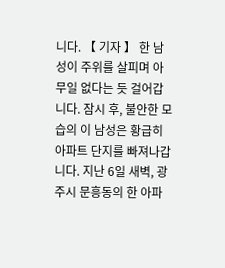니다. 【 기자 】 한 남성이 주위를 살피며 아무일 없다는 듯 걸어갑니다. 잠시 후, 불안한 모습의 이 남성은 황급히 아파트 단지를 빠져나갑니다. 지난 6일 새벽, 광주시 문흥동의 한 아파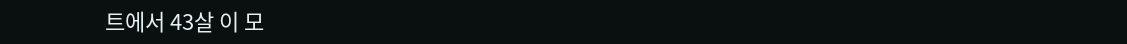트에서 43살 이 모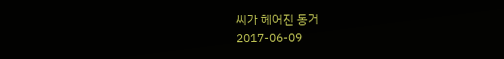씨가 헤어진 동거
2017-06-09